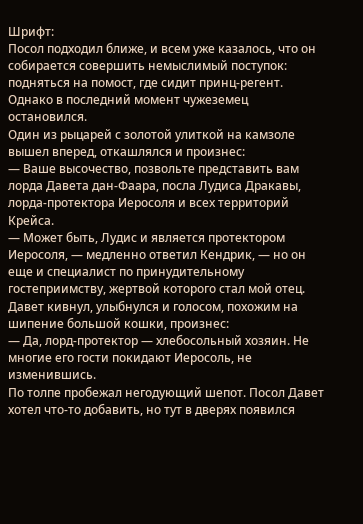Шрифт:
Посол подходил ближе, и всем уже казалось, что он собирается совершить немыслимый поступок: подняться на помост, где сидит принц-регент. Однако в последний момент чужеземец остановился.
Один из рыцарей с золотой улиткой на камзоле вышел вперед, откашлялся и произнес:
— Ваше высочество, позвольте представить вам лорда Давета дан-Фаара, посла Лудиса Дракавы, лорда-протектора Иеросоля и всех территорий Крейса.
— Может быть, Лудис и является протектором Иеросоля, — медленно ответил Кендрик, — но он еще и специалист по принудительному гостеприимству, жертвой которого стал мой отец.
Давет кивнул, улыбнулся и голосом, похожим на шипение большой кошки, произнес:
— Да, лорд-протектор — хлебосольный хозяин. Не многие его гости покидают Иеросоль, не изменившись.
По толпе пробежал негодующий шепот. Посол Давет хотел что-то добавить, но тут в дверях появился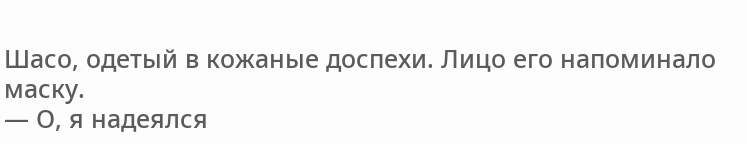Шасо, одетый в кожаные доспехи. Лицо его напоминало маску.
— О, я надеялся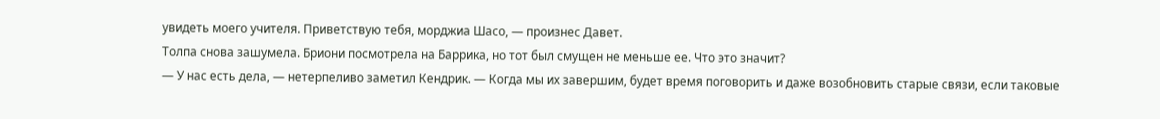увидеть моего учителя. Приветствую тебя, морджиа Шасо, — произнес Давет.
Толпа снова зашумела. Бриони посмотрела на Баррика, но тот был смущен не меньше ее. Что это значит?
— У нас есть дела, — нетерпеливо заметил Кендрик. — Когда мы их завершим, будет время поговорить и даже возобновить старые связи, если таковые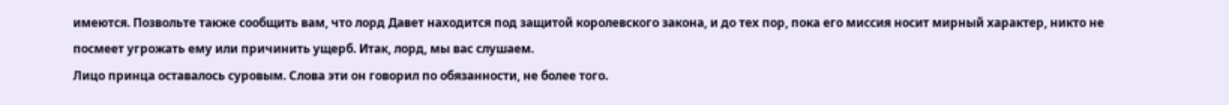имеются. Позвольте также сообщить вам, что лорд Давет находится под защитой королевского закона, и до тех пор, пока его миссия носит мирный характер, никто не посмеет угрожать ему или причинить ущерб. Итак, лорд, мы вас слушаем.
Лицо принца оставалось суровым. Слова эти он говорил по обязанности, не более того.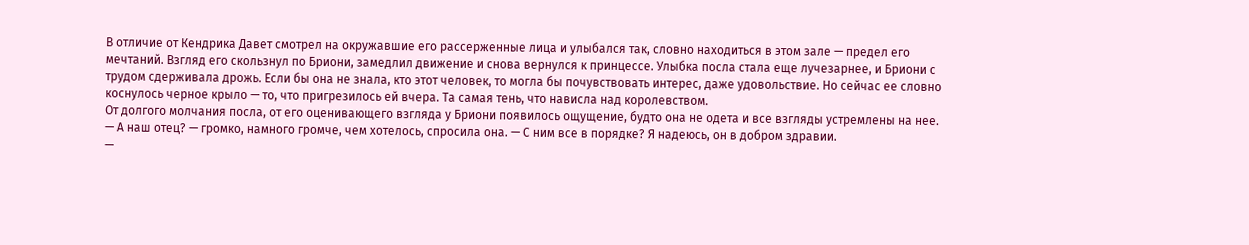В отличие от Кендрика Давет смотрел на окружавшие его рассерженные лица и улыбался так, словно находиться в этом зале — предел его мечтаний. Взгляд его скользнул по Бриони, замедлил движение и снова вернулся к принцессе. Улыбка посла стала еще лучезарнее, и Бриони с трудом сдерживала дрожь. Если бы она не знала, кто этот человек, то могла бы почувствовать интерес, даже удовольствие. Но сейчас ее словно коснулось черное крыло — то, что пригрезилось ей вчера. Та самая тень, что нависла над королевством.
От долгого молчания посла, от его оценивающего взгляда у Бриони появилось ощущение, будто она не одета и все взгляды устремлены на нее.
— А наш отец? — громко, намного громче, чем хотелось, спросила она. — С ним все в порядке? Я надеюсь, он в добром здравии.
—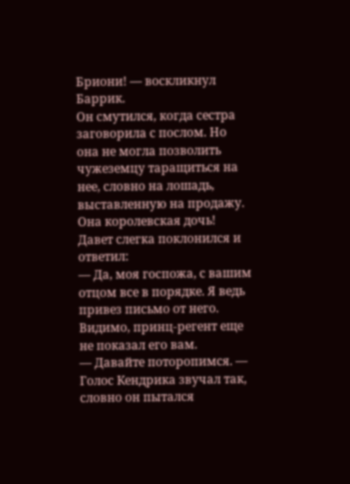Бриони! — воскликнул Баррик.
Он смутился, когда сестра заговорила с послом. Но она не могла позволить чужеземцу таращиться на нее, словно на лошадь, выставленную на продажу. Она королевская дочь!
Давет слегка поклонился и ответил:
— Да, моя госпожа, с вашим отцом все в порядке. Я ведь привез письмо от него. Видимо, принц-регент еще не показал его вам.
— Давайте поторопимся. — Голос Кендрика звучал так, словно он пытался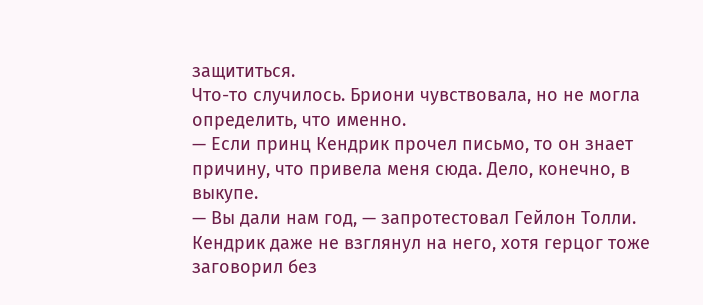защититься.
Что-то случилось. Бриони чувствовала, но не могла определить, что именно.
— Если принц Кендрик прочел письмо, то он знает причину, что привела меня сюда. Дело, конечно, в выкупе.
— Вы дали нам год, — запротестовал Гейлон Толли. Кендрик даже не взглянул на него, хотя герцог тоже заговорил без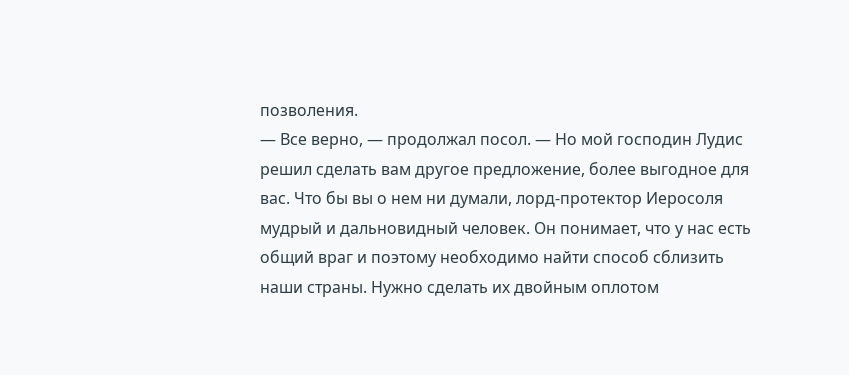позволения.
— Все верно, — продолжал посол. — Но мой господин Лудис решил сделать вам другое предложение, более выгодное для вас. Что бы вы о нем ни думали, лорд-протектор Иеросоля мудрый и дальновидный человек. Он понимает, что у нас есть общий враг и поэтому необходимо найти способ сблизить наши страны. Нужно сделать их двойным оплотом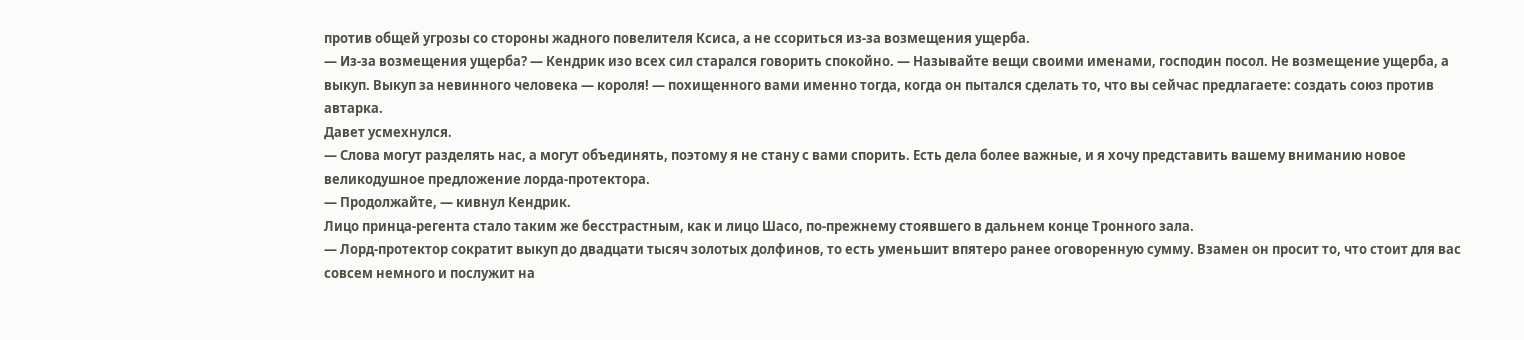против общей угрозы со стороны жадного повелителя Ксиса, а не ссориться из-за возмещения ущерба.
— Из-за возмещения ущерба? — Кендрик изо всех сил старался говорить спокойно. — Называйте вещи своими именами, господин посол. Не возмещение ущерба, а выкуп. Выкуп за невинного человека — короля! — похищенного вами именно тогда, когда он пытался сделать то, что вы сейчас предлагаете: создать союз против автарка.
Давет усмехнулся.
— Слова могут разделять нас, а могут объединять, поэтому я не стану с вами спорить. Есть дела более важные, и я хочу представить вашему вниманию новое великодушное предложение лорда-протектора.
— Продолжайте, — кивнул Кендрик.
Лицо принца-регента стало таким же бесстрастным, как и лицо Шасо, по-прежнему стоявшего в дальнем конце Тронного зала.
— Лорд-протектор сократит выкуп до двадцати тысяч золотых долфинов, то есть уменьшит впятеро ранее оговоренную сумму. Взамен он просит то, что стоит для вас совсем немного и послужит на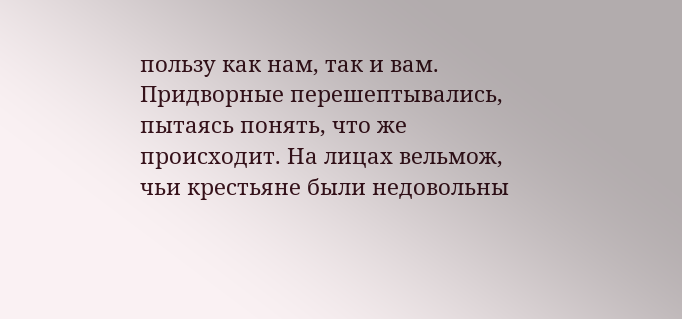пользу как нам, так и вам.
Придворные перешептывались, пытаясь понять, что же происходит. На лицах вельмож, чьи крестьяне были недовольны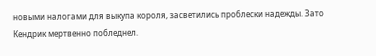новыми налогами для выкупа короля, засветились проблески надежды. Зато Кендрик мертвенно побледнел.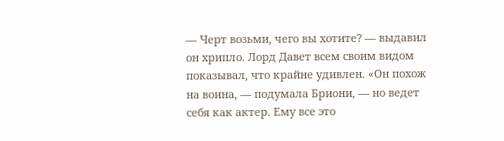— Черт возьми, чего вы хотите? — выдавил он хрипло. Лорд Давет всем своим видом показывал, что крайне удивлен. «Он похож на воина, — подумала Бриони, — но ведет себя как актер. Ему все это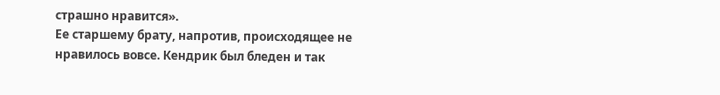страшно нравится».
Ее старшему брату, напротив, происходящее не нравилось вовсе. Кендрик был бледен и так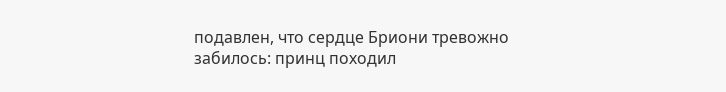подавлен, что сердце Бриони тревожно забилось: принц походил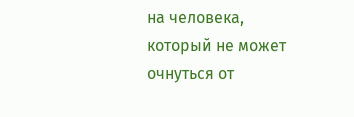на человека, который не может очнуться от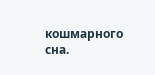кошмарного сна.